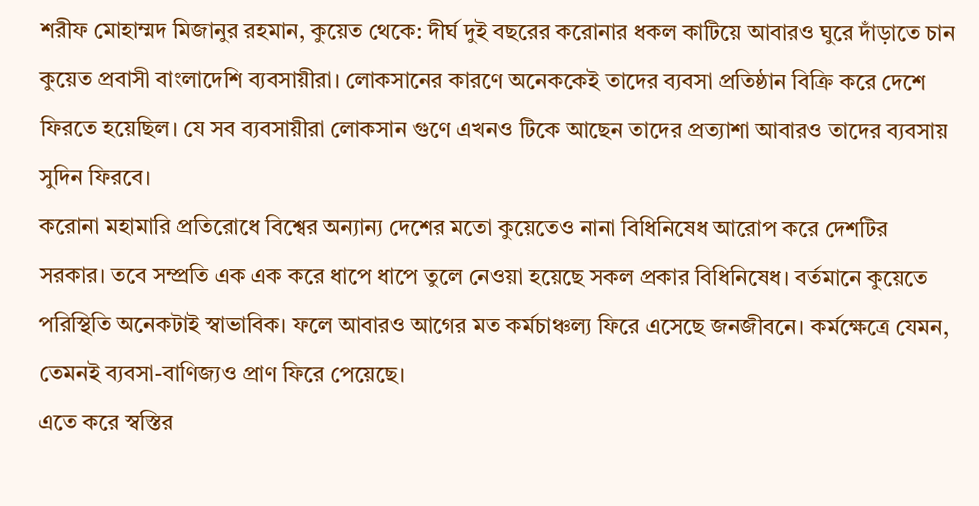শরীফ মোহাম্মদ মিজানুর রহমান, কুয়েত থেকে: দীর্ঘ দুই বছরের করোনার ধকল কাটিয়ে আবারও ঘুরে দাঁড়াতে চান কুয়েত প্রবাসী বাংলাদেশি ব্যবসায়ীরা। লোকসানের কারণে অনেককেই তাদের ব্যবসা প্রতিষ্ঠান বিক্রি করে দেশে ফিরতে হয়েছিল। যে সব ব্যবসায়ীরা লোকসান গুণে এখনও টিকে আছেন তাদের প্রত্যাশা আবারও তাদের ব্যবসায় সুদিন ফিরবে।
করোনা মহামারি প্রতিরোধে বিশ্বের অন্যান্য দেশের মতো কুয়েতেও নানা বিধিনিষেধ আরোপ করে দেশটির সরকার। তবে সম্প্রতি এক এক করে ধাপে ধাপে তুলে নেওয়া হয়েছে সকল প্রকার বিধিনিষেধ। বর্তমানে কুয়েতে পরিস্থিতি অনেকটাই স্বাভাবিক। ফলে আবারও আগের মত কর্মচাঞ্চল্য ফিরে এসেছে জনজীবনে। কর্মক্ষেত্রে যেমন, তেমনই ব্যবসা-বাণিজ্যও প্রাণ ফিরে পেয়েছে।
এতে করে স্বস্তির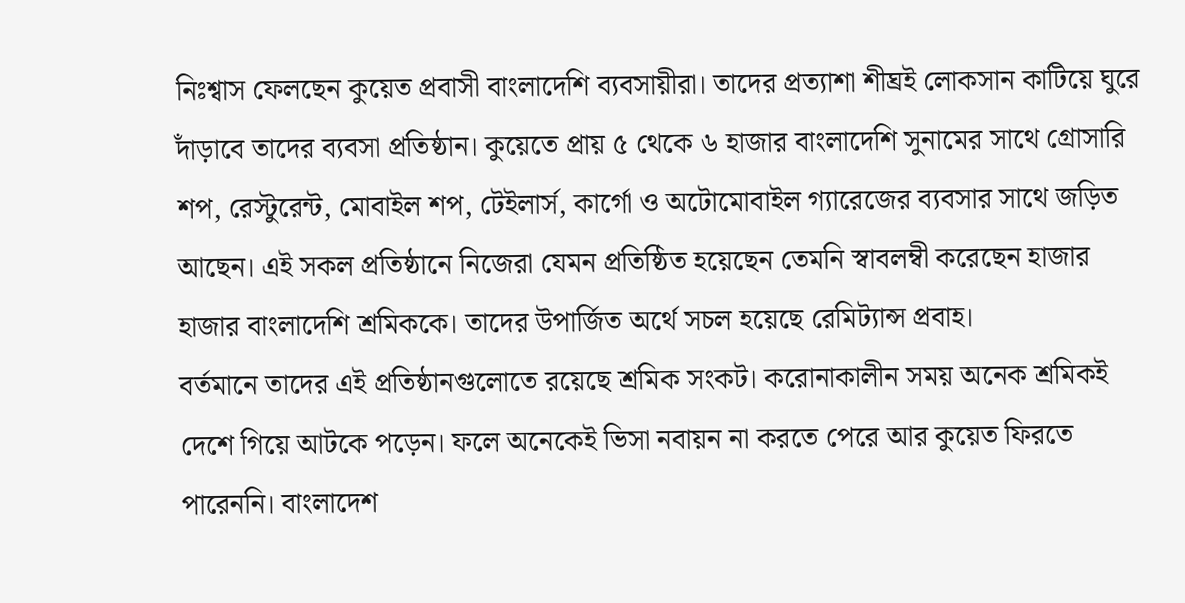নিঃশ্বাস ফেলছেন কুয়েত প্রবাসী বাংলাদেশি ব্যবসায়ীরা। তাদের প্রত্যাশা শীঘ্রই লোকসান কাটিয়ে ঘুরে দাঁড়াবে তাদের ব্যবসা প্রতিষ্ঠান। কুয়েতে প্রায় ৫ থেকে ৬ হাজার বাংলাদেশি সুনামের সাথে গ্রোসারি শপ, রেস্টুরেন্ট, মোবাইল শপ, টেইলার্স, কার্গো ও অটোমোবাইল গ্যারেজের ব্যবসার সাথে জড়িত আছেন। এই সকল প্রতিষ্ঠানে নিজেরা যেমন প্রতিষ্ঠিত হয়েছেন তেমনি স্বাবলম্বী করেছেন হাজার হাজার বাংলাদেশি শ্রমিককে। তাদের উপার্জিত অর্থে সচল হয়েছে রেমিট্যান্স প্রবাহ।
বর্তমানে তাদের এই প্রতিষ্ঠানগুলোতে রয়েছে শ্রমিক সংকট। করোনাকালীন সময় অনেক শ্রমিকই দেশে গিয়ে আটকে পড়েন। ফলে অনেকেই ভিসা নবায়ন না করতে পেরে আর কুয়েত ফিরতে পারেননি। বাংলাদেশ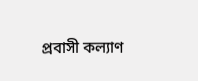প্রবাসী কল্যাণ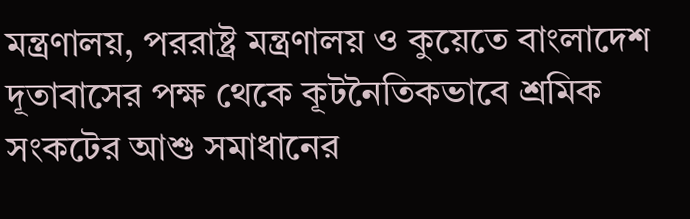মন্ত্রণালয়, পররাষ্ট্র মন্ত্রণালয় ও কুয়েতে বাংলাদেশ দূতাবাসের পক্ষ থেকে কূটনৈতিকভাবে শ্রমিক সংকটের আশু সমাধানের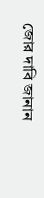জোর দাবি জানান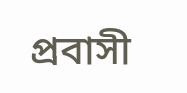প্রবাসী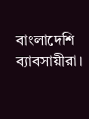বাংলাদেশি ব্যাবসায়ীরা।